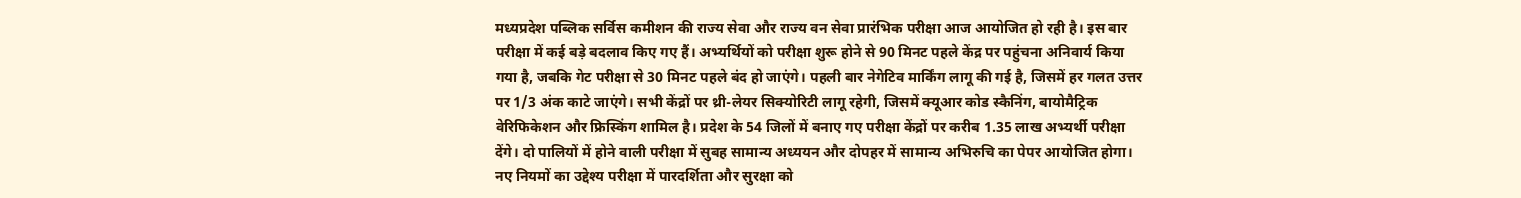मध्यप्रदेश पब्लिक सर्विस कमीशन की राज्य सेवा और राज्य वन सेवा प्रारंभिक परीक्षा आज आयोजित हो रही है। इस बार परीक्षा में कई बड़े बदलाव किए गए हैं। अभ्यर्थियों को परीक्षा शुरू होने से 90 मिनट पहले केंद्र पर पहुंचना अनिवार्य किया गया है, जबकि गेट परीक्षा से 30 मिनट पहले बंद हो जाएंगे। पहली बार नेगेटिव मार्किंग लागू की गई है, जिसमें हर गलत उत्तर पर 1/3 अंक काटे जाएंगे। सभी केंद्रों पर थ्री-लेयर सिक्योरिटी लागू रहेगी, जिसमें क्यूआर कोड स्कैनिंग, बायोमैट्रिक वेरिफिकेशन और फ्रिस्किंग शामिल है। प्रदेश के 54 जिलों में बनाए गए परीक्षा केंद्रों पर करीब 1.35 लाख अभ्यर्थी परीक्षा देंगे। दो पालियों में होने वाली परीक्षा में सुबह सामान्य अध्ययन और दोपहर में सामान्य अभिरुचि का पेपर आयोजित होगा। नए नियमों का उद्देश्य परीक्षा में पारदर्शिता और सुरक्षा को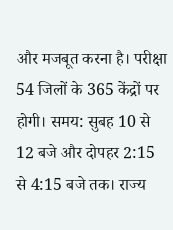और मजबूत करना है। परीक्षा 54 जिलों के 365 केंद्रों पर होगी। समय: सुबह 10 से 12 बजे और दोपहर 2:15 से 4:15 बजे तक। राज्य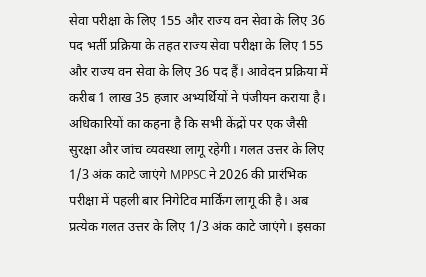सेवा परीक्षा के लिए 155 और राज्य वन सेवा के लिए 36 पद भर्ती प्रक्रिया के तहत राज्य सेवा परीक्षा के लिए 155 और राज्य वन सेवा के लिए 36 पद हैं। आवेदन प्रक्रिया में करीब 1 लाख 35 हजार अभ्यर्थियों ने पंजीयन कराया है। अधिकारियों का कहना है कि सभी केंद्रों पर एक जैसी सुरक्षा और जांच व्यवस्था लागू रहेगी। गलत उत्तर के लिए 1/3 अंक काटे जाएंगे MPPSC ने 2026 की प्रारंभिक परीक्षा में पहली बार निगेटिव मार्किंग लागू की है। अब प्रत्येक गलत उत्तर के लिए 1/3 अंक काटे जाएंगे। इसका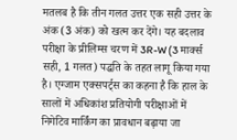मतलब है कि तीन गलत उत्तर एक सही उत्तर के अंक (3 अंक) को खत्म कर देंगे। यह बदलाव परीक्षा के प्रीलिम्स चरण में 3R-W (3 मार्क्स सही, 1 गलत) पद्धति के तहत लागू किया गया है। एग्जाम एक्सपर्ट्स का कहना है कि हाल के सालों में अधिकांश प्रतियोगी परीक्षाओं में निगेटिव मार्किंग का प्रावधान बढ़ाया जा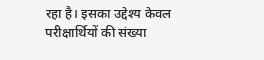रहा है। इसका उद्देश्य केवल परीक्षार्थियों की संख्या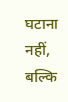घटाना नहीं, बल्कि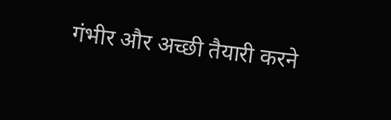गंभीर और अच्छी तैयारी करने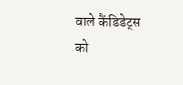वाले कैंडिडेट्स को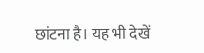छांटना है। यह भी देखें